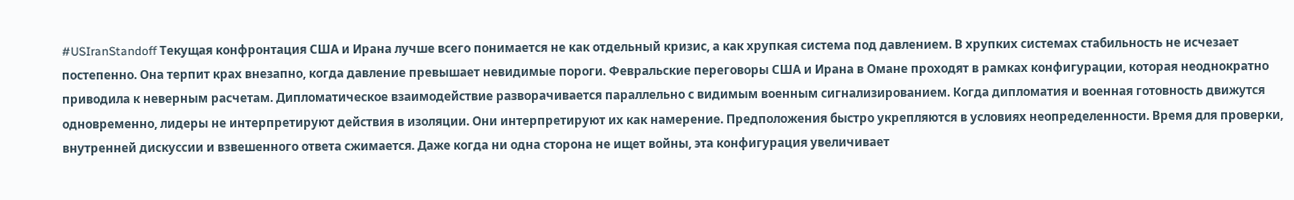#USIranStandoff Текущая конфронтация США и Ирана лучше всего понимается не как отдельный кризис, а как хрупкая система под давлением. В хрупких системах стабильность не исчезает постепенно. Она терпит крах внезапно, когда давление превышает невидимые пороги. Февральские переговоры США и Ирана в Омане проходят в рамках конфигурации, которая неоднократно приводила к неверным расчетам. Дипломатическое взаимодействие разворачивается параллельно с видимым военным сигнализированием. Когда дипломатия и военная готовность движутся одновременно, лидеры не интерпретируют действия в изоляции. Они интерпретируют их как намерение. Предположения быстро укрепляются в условиях неопределенности. Время для проверки, внутренней дискуссии и взвешенного ответа сжимается. Даже когда ни одна сторона не ищет войны, эта конфигурация увеличивает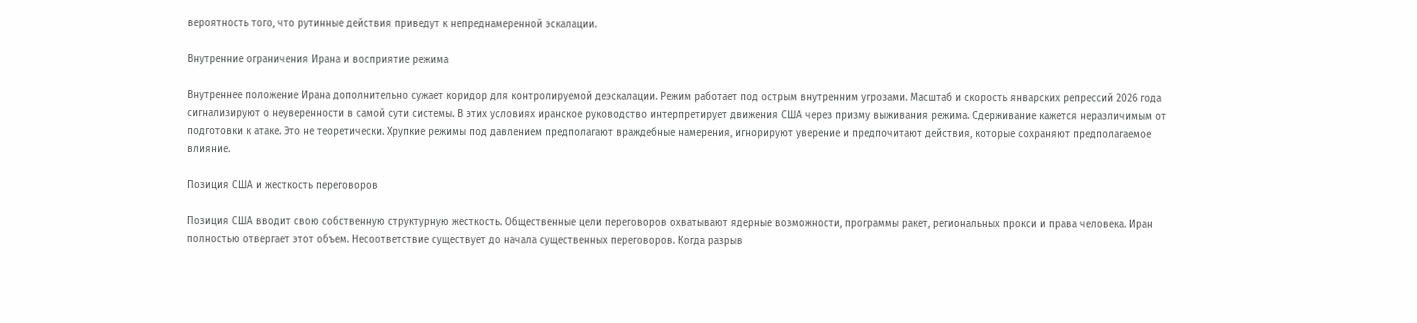вероятность того, что рутинные действия приведут к непреднамеренной эскалации.

Внутренние ограничения Ирана и восприятие режима

Внутреннее положение Ирана дополнительно сужает коридор для контролируемой деэскалации. Режим работает под острым внутренним угрозами. Масштаб и скорость январских репрессий 2026 года сигнализируют о неуверенности в самой сути системы. В этих условиях иранское руководство интерпретирует движения США через призму выживания режима. Сдерживание кажется неразличимым от подготовки к атаке. Это не теоретически. Хрупкие режимы под давлением предполагают враждебные намерения, игнорируют уверение и предпочитают действия, которые сохраняют предполагаемое влияние.

Позиция США и жесткость переговоров

Позиция США вводит свою собственную структурную жесткость. Общественные цели переговоров охватывают ядерные возможности, программы ракет, региональных прокси и права человека. Иран полностью отвергает этот объем. Несоответствие существует до начала существенных переговоров. Когда разрыв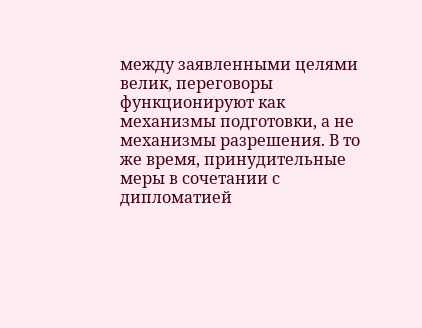между заявленными целями велик, переговоры функционируют как механизмы подготовки, а не механизмы разрешения. В то же время, принудительные меры в сочетании с дипломатией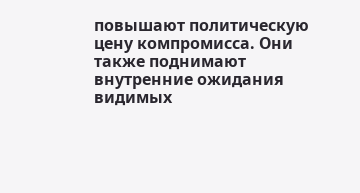повышают политическую цену компромисса. Они также поднимают внутренние ожидания видимых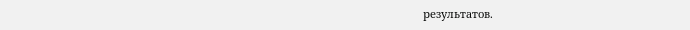результатов.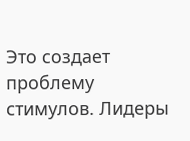Это создает проблему стимулов. Лидеры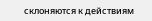склоняются к действиям